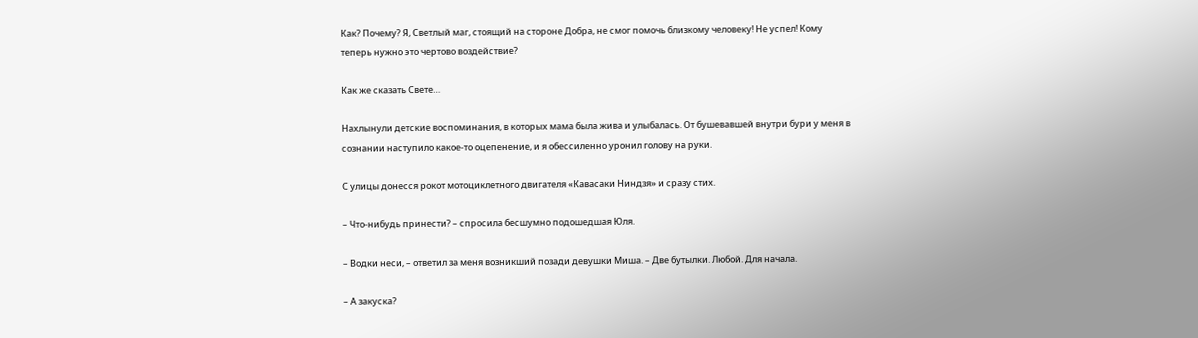Как? Почему? Я, Светлый маг, стоящий на стороне Добра, не смог помочь близкому человеку! Не успел! Кому теперь нужно это чертово воздействие?

Как же сказать Свете…

Нахлынули детские воспоминания, в которых мама была жива и улыбалась. От бушевавшей внутри бури у меня в сознании наступило какое-то оцепенение, и я обессиленно уронил голову на руки.

С улицы донесся рокот мотоциклетного двигателя «Кавасаки Ниндзя» и сразу стих.

– Что-нибудь принести? – спросила бесшумно подошедшая Юля.

– Водки неси, – ответил за меня возникший позади девушки Миша. – Две бутылки. Любой. Для начала.

– А закуска?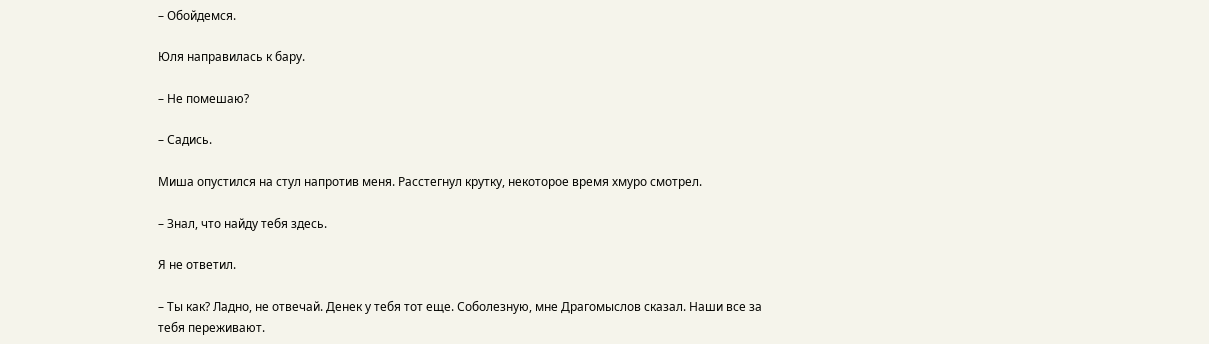– Обойдемся.

Юля направилась к бару.

– Не помешаю?

– Садись.

Миша опустился на стул напротив меня. Расстегнул крутку, некоторое время хмуро смотрел.

– Знал, что найду тебя здесь.

Я не ответил.

– Ты как? Ладно, не отвечай. Денек у тебя тот еще. Соболезную, мне Драгомыслов сказал. Наши все за тебя переживают.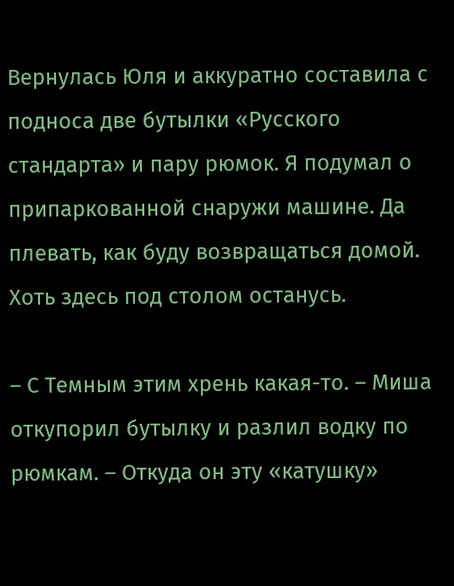Вернулась Юля и аккуратно составила с подноса две бутылки «Русского стандарта» и пару рюмок. Я подумал о припаркованной снаружи машине. Да плевать, как буду возвращаться домой. Хоть здесь под столом останусь.

– С Темным этим хрень какая-то. – Миша откупорил бутылку и разлил водку по рюмкам. – Откуда он эту «катушку»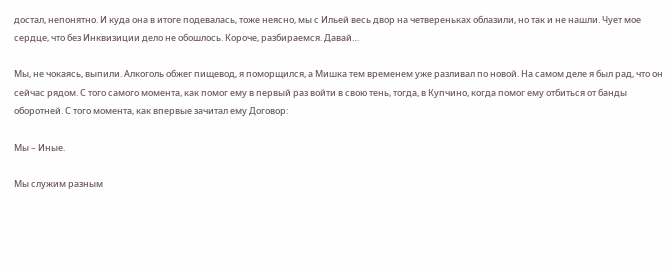достал, непонятно. И куда она в итоге подевалась, тоже неясно, мы с Ильей весь двор на четвереньках облазили, но так и не нашли. Чует мое сердце, что без Инквизиции дело не обошлось. Короче, разбираемся. Давай…

Мы, не чокаясь, выпили. Алкоголь обжег пищевод, я поморщился, а Мишка тем временем уже разливал по новой. На самом деле я был рад, что он сейчас рядом. С того самого момента, как помог ему в первый раз войти в свою тень, тогда, в Купчино, когда помог ему отбиться от банды оборотней. С того момента, как впервые зачитал ему Договор:

Мы – Иные.

Мы служим разным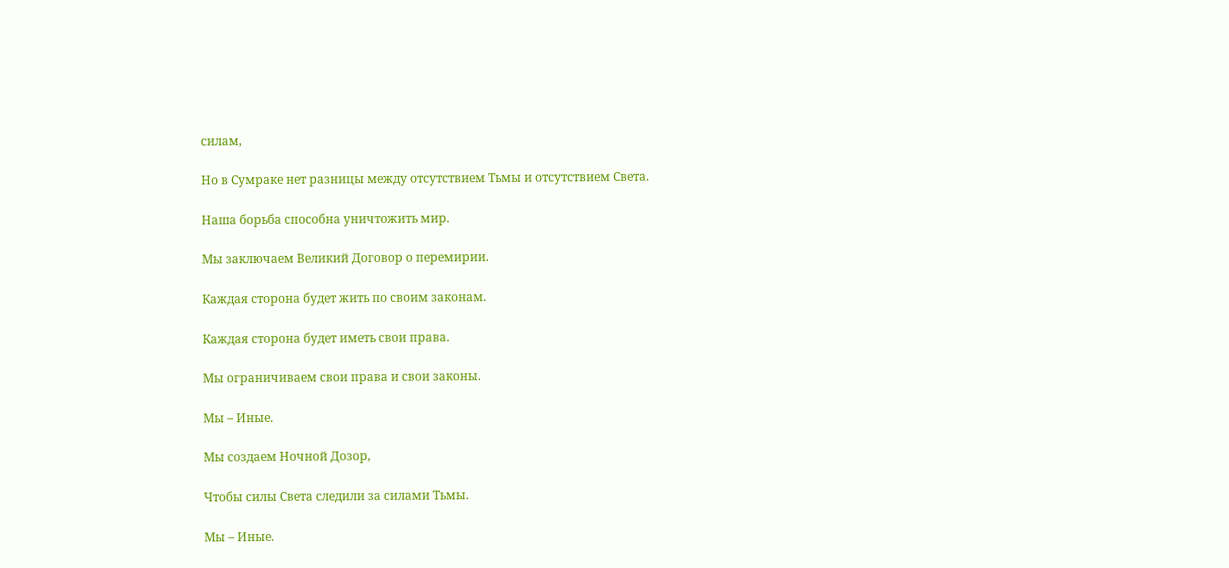силам,

Но в Сумраке нет разницы между отсутствием Тьмы и отсутствием Света.

Наша борьба способна уничтожить мир.

Мы заключаем Великий Договор о перемирии.

Каждая сторона будет жить по своим законам.

Каждая сторона будет иметь свои права.

Мы ограничиваем свои права и свои законы.

Мы – Иные.

Мы создаем Ночной Дозор,

Чтобы силы Света следили за силами Тьмы.

Мы – Иные.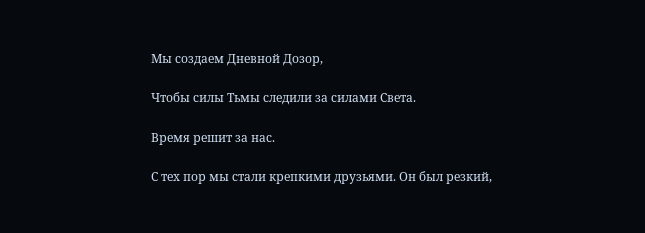Мы создаем Дневной Дозор,

Чтобы силы Тьмы следили за силами Света.

Время решит за нас.

С тех пор мы стали крепкими друзьями. Он был резкий,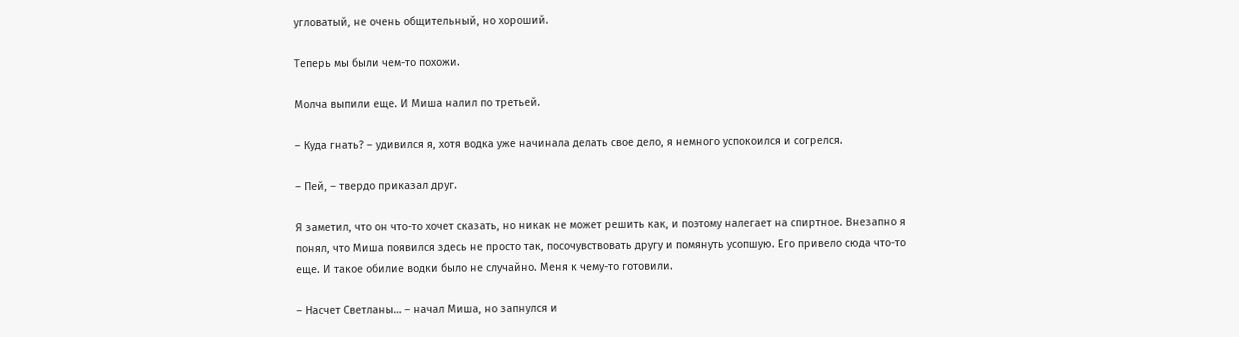угловатый, не очень общительный, но хороший.

Теперь мы были чем-то похожи.

Молча выпили еще. И Миша налил по третьей.

– Куда гнать? – удивился я, хотя водка уже начинала делать свое дело, я немного успокоился и согрелся.

– Пей, – твердо приказал друг.

Я заметил, что он что-то хочет сказать, но никак не может решить как, и поэтому налегает на спиртное. Внезапно я понял, что Миша появился здесь не просто так, посочувствовать другу и помянуть усопшую. Его привело сюда что-то еще. И такое обилие водки было не случайно. Меня к чему-то готовили.

– Насчет Светланы… – начал Миша, но запнулся и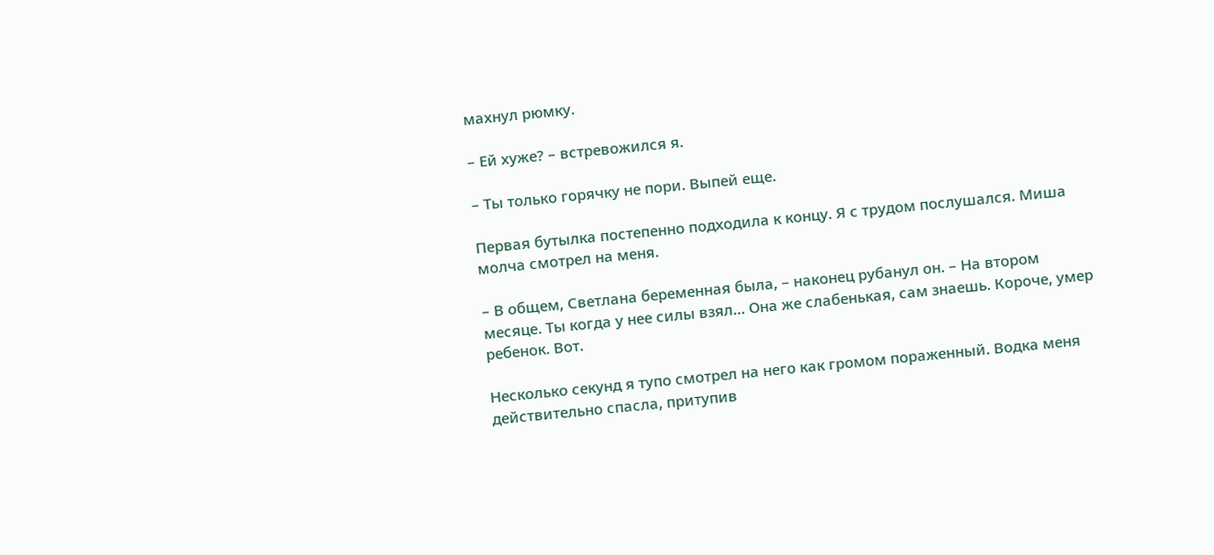махнул рюмку.

– Ей хуже? – встревожился я.

– Ты только горячку не пори. Выпей еще.

Первая бутылка постепенно подходила к концу. Я с трудом послушался. Миша молча смотрел на меня.

– В общем, Светлана беременная была, – наконец рубанул он. – На втором месяце. Ты когда у нее силы взял… Она же слабенькая, сам знаешь. Короче, умер ребенок. Вот.

Несколько секунд я тупо смотрел на него как громом пораженный. Водка меня действительно спасла, притупив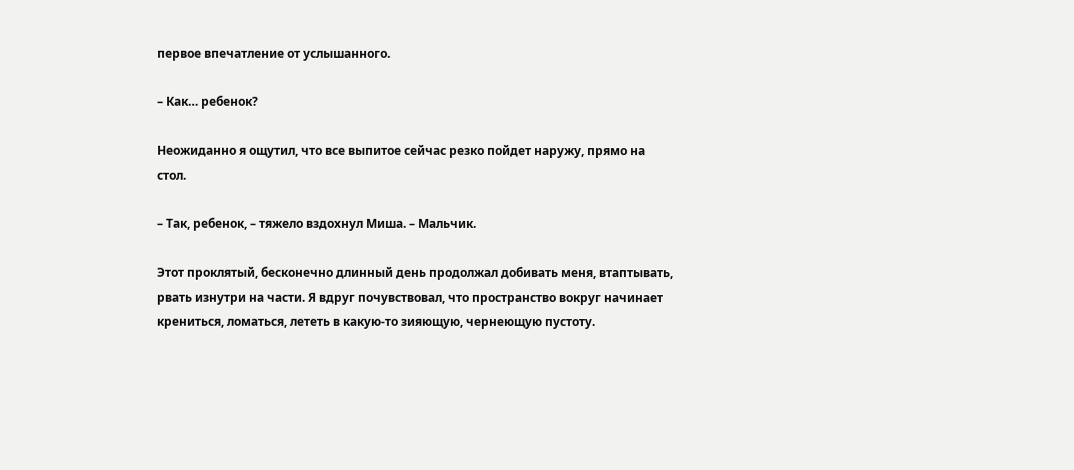первое впечатление от услышанного.

– Как… ребенок?

Неожиданно я ощутил, что все выпитое сейчас резко пойдет наружу, прямо на стол.

– Так, ребенок, – тяжело вздохнул Миша. – Мальчик.

Этот проклятый, бесконечно длинный день продолжал добивать меня, втаптывать, рвать изнутри на части. Я вдруг почувствовал, что пространство вокруг начинает крениться, ломаться, лететь в какую-то зияющую, чернеющую пустоту.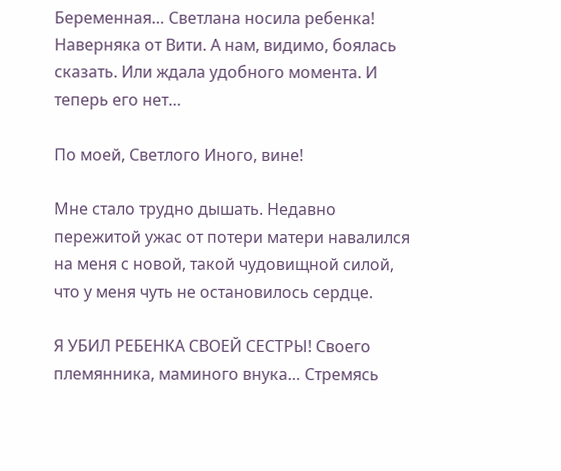Беременная… Светлана носила ребенка! Наверняка от Вити. А нам, видимо, боялась сказать. Или ждала удобного момента. И теперь его нет…

По моей, Светлого Иного, вине!

Мне стало трудно дышать. Недавно пережитой ужас от потери матери навалился на меня с новой, такой чудовищной силой, что у меня чуть не остановилось сердце.

Я УБИЛ РЕБЕНКА СВОЕЙ СЕСТРЫ! Своего племянника, маминого внука… Стремясь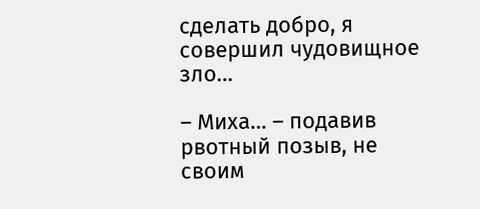сделать добро, я совершил чудовищное зло…

– Миха… – подавив рвотный позыв, не своим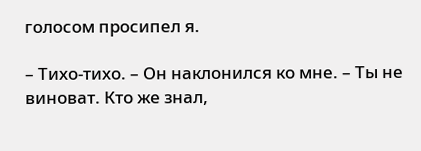голосом просипел я.

– Тихо-тихо. – Он наклонился ко мне. – Ты не виноват. Кто же знал,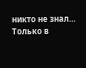никто не знал… Только в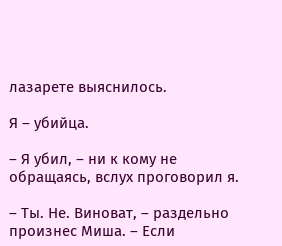лазарете выяснилось.

Я – убийца.

– Я убил, – ни к кому не обращаясь, вслух проговорил я.

– Ты. Не. Виноват, – раздельно произнес Миша. – Если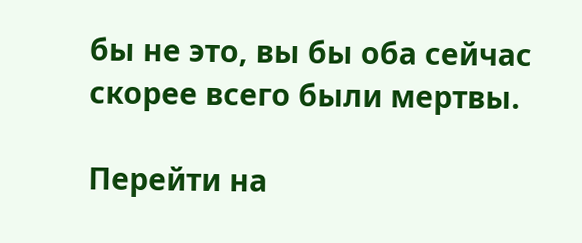бы не это, вы бы оба сейчас скорее всего были мертвы.

Перейти на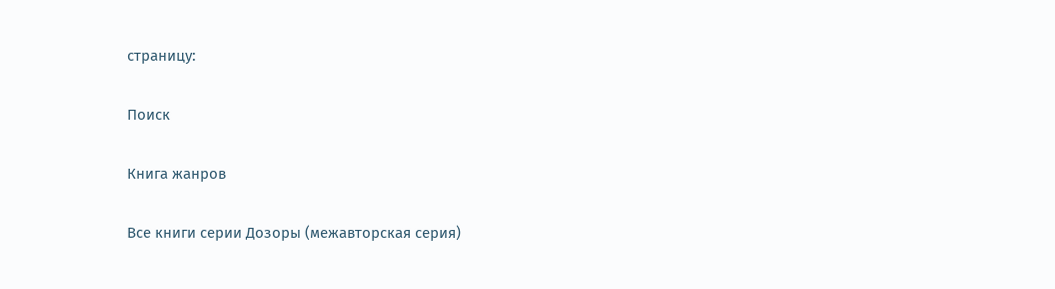страницу:

Поиск

Книга жанров

Все книги серии Дозоры (межавторская серия)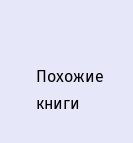Похожие книги